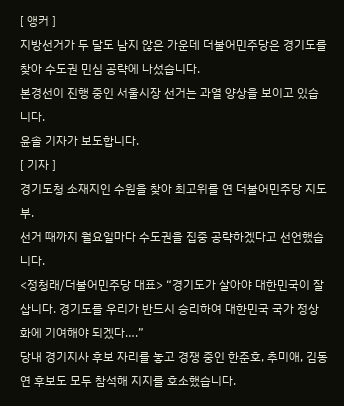[ 앵커 ]
지방선거가 두 달도 남지 않은 가운데 더불어민주당은 경기도를 찾아 수도권 민심 공략에 나섰습니다.
본경선이 진행 중인 서울시장 선거는 과열 양상을 보이고 있습니다.
윤솔 기자가 보도합니다.
[ 기자 ]
경기도청 소재지인 수원을 찾아 최고위를 연 더불어민주당 지도부.
선거 때까지 월요일마다 수도권을 집중 공략하겠다고 선언했습니다.
<정청래/더불어민주당 대표> “경기도가 살아야 대한민국이 잘 삽니다. 경기도를 우리가 반드시 승리하여 대한민국 국가 정상화에 기여해야 되겠다….”
당내 경기지사 후보 자리를 놓고 경쟁 중인 한준호, 추미애, 김동연 후보도 모두 참석해 지지를 호소했습니다.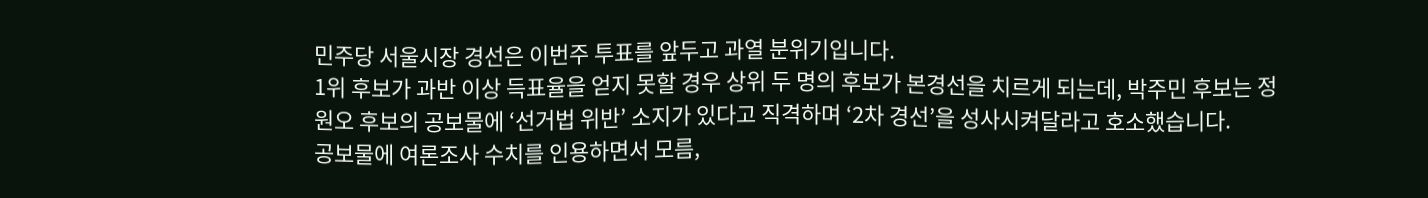민주당 서울시장 경선은 이번주 투표를 앞두고 과열 분위기입니다.
1위 후보가 과반 이상 득표율을 얻지 못할 경우 상위 두 명의 후보가 본경선을 치르게 되는데, 박주민 후보는 정원오 후보의 공보물에 ‘선거법 위반’ 소지가 있다고 직격하며 ‘2차 경선’을 성사시켜달라고 호소했습니다.
공보물에 여론조사 수치를 인용하면서 모름,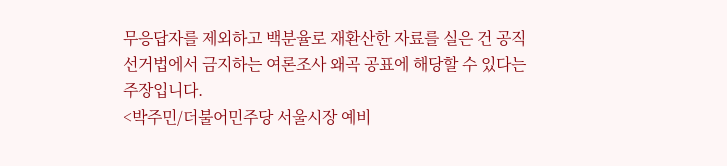무응답자를 제외하고 백분율로 재환산한 자료를 실은 건 공직선거법에서 금지하는 여론조사 왜곡 공표에 해당할 수 있다는 주장입니다.
<박주민/더불어민주당 서울시장 예비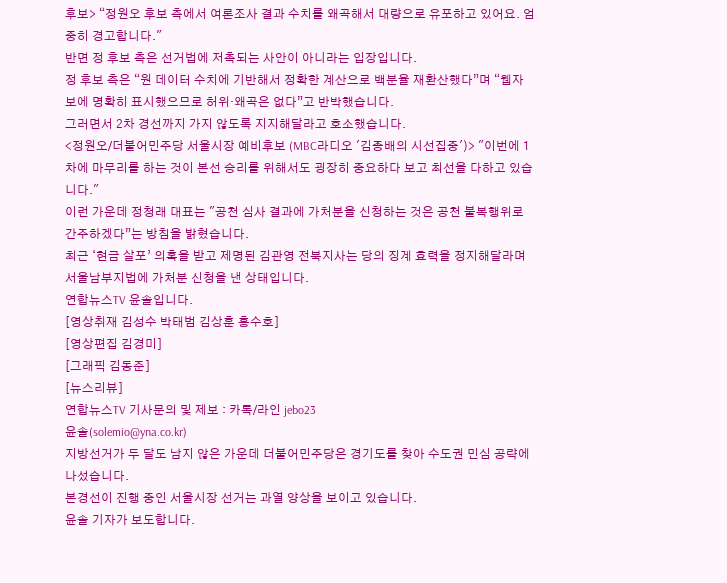후보> “정원오 후보 측에서 여론조사 결과 수치를 왜곡해서 대량으로 유포하고 있어요. 엄중히 경고합니다."
반면 정 후보 측은 선거법에 저촉되는 사안이 아니라는 입장입니다.
정 후보 측은 “원 데이터 수치에 기반해서 정확한 계산으로 백분율 재환산했다”며 “웹자보에 명확히 표시했으므로 허위·왜곡은 없다”고 반박했습니다.
그러면서 2차 경선까지 가지 않도록 지지해달라고 호소했습니다.
<정원오/더불어민주당 서울시장 예비후보 (MBC라디오 '김종배의 시선집중')> "이번에 1차에 마무리를 하는 것이 본선 승리를 위해서도 굉장히 중요하다 보고 최선을 다하고 있습니다."
이런 가운데 정청래 대표는 "공천 심사 결과에 가처분을 신청하는 것은 공천 불복행위로 간주하겠다”는 방침을 밝혔습니다.
최근 ‘현금 살포’ 의혹을 받고 제명된 김관영 전북지사는 당의 징계 효력을 정지해달라며 서울남부지법에 가처분 신청을 낸 상태입니다.
연합뉴스TV 윤솔입니다.
[영상취재 김성수 박태범 김상훈 홍수호]
[영상편집 김경미]
[그래픽 김동준]
[뉴스리뷰]
연합뉴스TV 기사문의 및 제보 : 카톡/라인 jebo23
윤솔(solemio@yna.co.kr)
지방선거가 두 달도 남지 않은 가운데 더불어민주당은 경기도를 찾아 수도권 민심 공략에 나섰습니다.
본경선이 진행 중인 서울시장 선거는 과열 양상을 보이고 있습니다.
윤솔 기자가 보도합니다.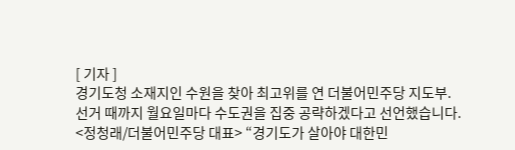[ 기자 ]
경기도청 소재지인 수원을 찾아 최고위를 연 더불어민주당 지도부.
선거 때까지 월요일마다 수도권을 집중 공략하겠다고 선언했습니다.
<정청래/더불어민주당 대표> “경기도가 살아야 대한민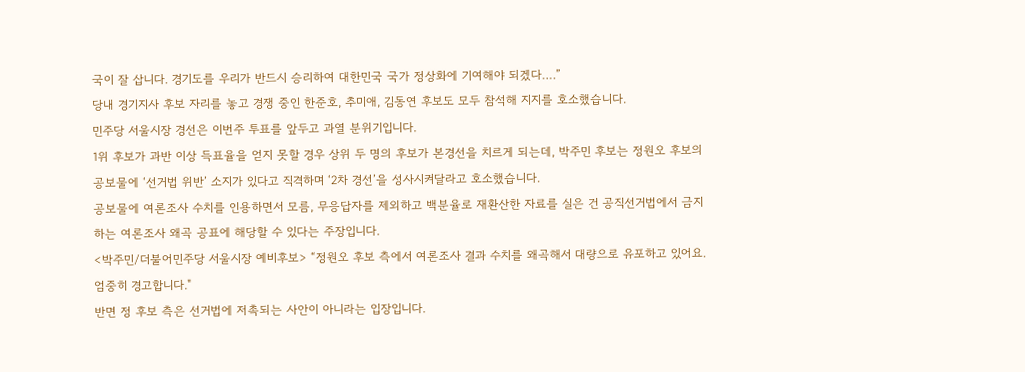국이 잘 삽니다. 경기도를 우리가 반드시 승리하여 대한민국 국가 정상화에 기여해야 되겠다….”
당내 경기지사 후보 자리를 놓고 경쟁 중인 한준호, 추미애, 김동연 후보도 모두 참석해 지지를 호소했습니다.
민주당 서울시장 경선은 이번주 투표를 앞두고 과열 분위기입니다.
1위 후보가 과반 이상 득표율을 얻지 못할 경우 상위 두 명의 후보가 본경선을 치르게 되는데, 박주민 후보는 정원오 후보의 공보물에 ‘선거법 위반’ 소지가 있다고 직격하며 ‘2차 경선’을 성사시켜달라고 호소했습니다.
공보물에 여론조사 수치를 인용하면서 모름, 무응답자를 제외하고 백분율로 재환산한 자료를 실은 건 공직선거법에서 금지하는 여론조사 왜곡 공표에 해당할 수 있다는 주장입니다.
<박주민/더불어민주당 서울시장 예비후보> “정원오 후보 측에서 여론조사 결과 수치를 왜곡해서 대량으로 유포하고 있어요. 엄중히 경고합니다."
반면 정 후보 측은 선거법에 저촉되는 사안이 아니라는 입장입니다.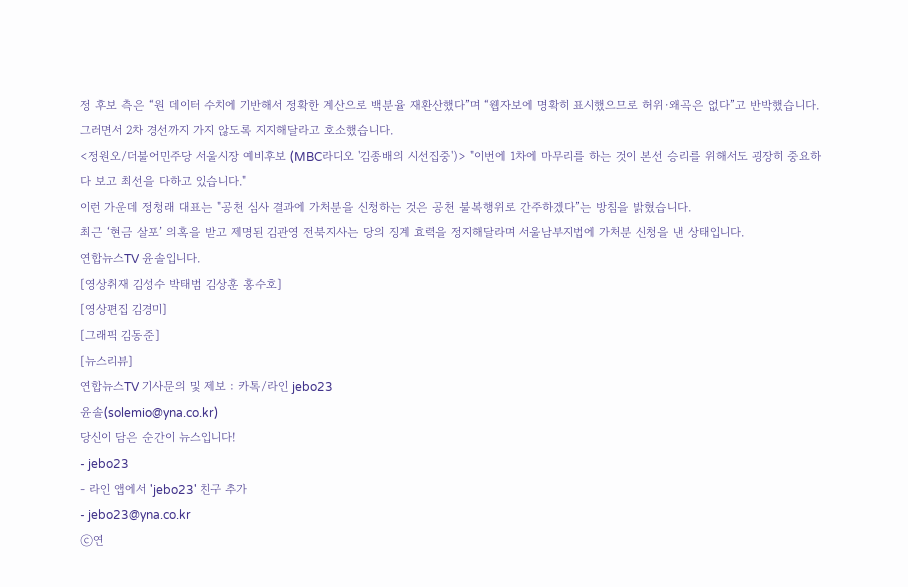정 후보 측은 “원 데이터 수치에 기반해서 정확한 계산으로 백분율 재환산했다”며 “웹자보에 명확히 표시했으므로 허위·왜곡은 없다”고 반박했습니다.
그러면서 2차 경선까지 가지 않도록 지지해달라고 호소했습니다.
<정원오/더불어민주당 서울시장 예비후보 (MBC라디오 '김종배의 시선집중')> "이번에 1차에 마무리를 하는 것이 본선 승리를 위해서도 굉장히 중요하다 보고 최선을 다하고 있습니다."
이런 가운데 정청래 대표는 "공천 심사 결과에 가처분을 신청하는 것은 공천 불복행위로 간주하겠다”는 방침을 밝혔습니다.
최근 ‘현금 살포’ 의혹을 받고 제명된 김관영 전북지사는 당의 징계 효력을 정지해달라며 서울남부지법에 가처분 신청을 낸 상태입니다.
연합뉴스TV 윤솔입니다.
[영상취재 김성수 박태범 김상훈 홍수호]
[영상편집 김경미]
[그래픽 김동준]
[뉴스리뷰]
연합뉴스TV 기사문의 및 제보 : 카톡/라인 jebo23
윤솔(solemio@yna.co.kr)
당신이 담은 순간이 뉴스입니다!
- jebo23
- 라인 앱에서 'jebo23' 친구 추가
- jebo23@yna.co.kr
ⓒ연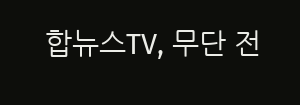합뉴스TV, 무단 전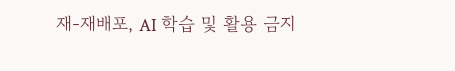재-재배포, AI 학습 및 활용 금지